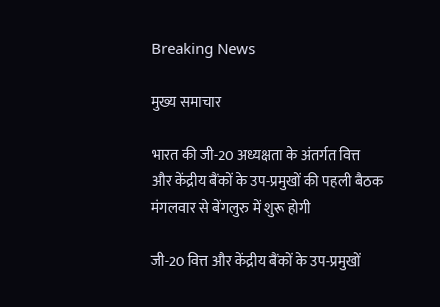Breaking News

मुख्य समाचार

भारत की जी-20 अध्यक्षता के अंतर्गत वित्त और केंद्रीय बैंकों के उप-प्रमुखों की पहली बैठक मंगलवार से बेंगलुरु में शुरू होगी

जी-20 वित्त और केंद्रीय बैंकों के उप-प्रमुखों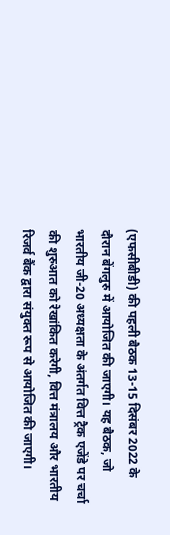(एफसीबीडी) की पहली बैठक 13-15 दिसंबर 2022 के दौरान बेंगलुरु में आयोजित की जाएगी। यह बैठक, जो भारतीय जी-20 अध्यक्षता के अंतर्गत वित्त ट्रैक एजेंडे पर चर्चा की शुरुआत को रेखांकित करेगी, वित्त मंत्रालय और भारतीय रिजर्व बैंक द्वारा संयुक्त रूप से आयोजित की जाएगी।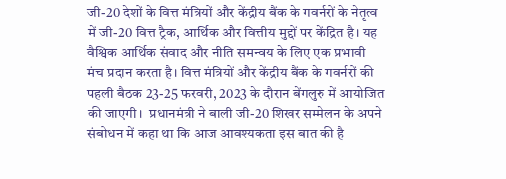जी-20 देशों के वित्त मंत्रियों और केंद्रीय बैंक के गवर्नरों के नेतृत्व में जी-20 वित्त ट्रैक, आर्थिक और वित्तीय मुद्दों पर केंद्रित है। यह वैश्विक आर्थिक संवाद और नीति समन्वय के लिए एक प्रभावी मंच प्रदान करता है। वित्त मंत्रियों और केंद्रीय बैंक के गवर्नरों की पहली बैठक 23-25 फरवरी, 2023 के दौरान बेंगलुरु में आयोजित की जाएगी।  प्रधानमंत्री ने बाली जी-20 शिखर सम्मेलन के अपने संबोधन में कहा था कि आज आवश्यकता इस बात की है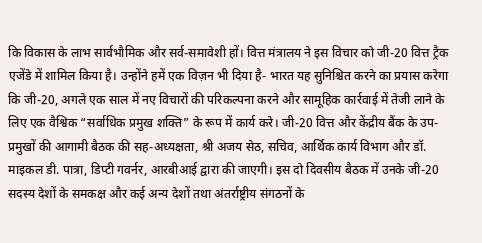कि विकास के लाभ सार्वभौमिक और सर्व-समावेशी हों। वित्त मंत्रालय ने इस विचार को जी-20 वित्त ट्रैक एजेंडे में शामिल किया है। उन्होंने हमें एक विज़न भी दिया है- भारत यह सुनिश्चित करने का प्रयास करेगा कि जी-20, अगले एक साल में नए विचारों की परिकल्पना करने और सामूहिक कार्रवाई में तेजी लाने के लिए एक वैश्विक “सर्वाधिक प्रमुख शक्ति” के रूप में कार्य करे। जी-20 वित्त और केंद्रीय बैंक के उप-प्रमुखों की आगामी बैठक की सह-अध्यक्षता, श्री अजय सेठ, सचिव, आर्थिक कार्य विभाग और डॉ. माइकल डी. पात्रा, डिप्टी गवर्नर, आरबीआई द्वारा की जाएगी। इस दो दिवसीय बैठक में उनके जी-20 सदस्य देशों के समकक्ष और कई अन्य देशों तथा अंतर्राष्ट्रीय संगठनों के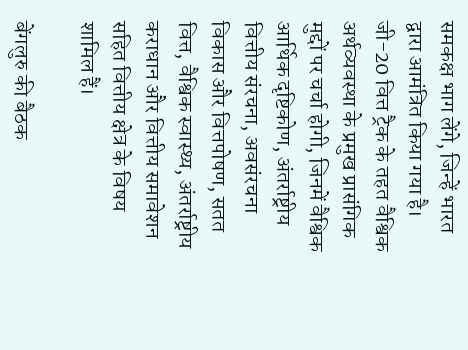समकक्ष भाग लेंगे, जिन्हें भारत द्वारा आमंत्रित किया गया है। जी-20 वित्त ट्रैक के तहत वैश्विक अर्थव्यवस्था के प्रमुख प्रासंगिक मुद्दों पर चर्चा होगी, जिनमें वैश्विक आर्थिक दृष्टिकोण, अंतर्राष्ट्रीय वित्तीय संरचना, अवसंरचना विकास और वित्तपोषण, सतत वित्त, वैश्विक स्वास्थ्य, अंतर्राष्ट्रीय कराधान और वित्तीय समावेशन सहित वित्तीय क्षेत्र के विषय शामिल हैं।

बेंगलुरु की बैठक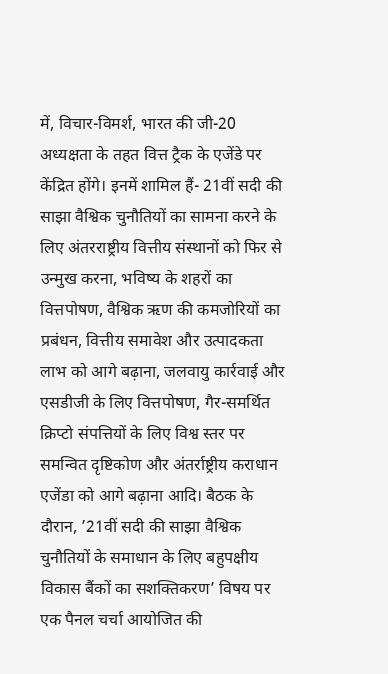में, विचार-विमर्श, भारत की जी-20 अध्यक्षता के तहत वित्त ट्रैक के एजेंडे पर केंद्रित होंगे। इनमें शामिल हैं- 21वीं सदी की साझा वैश्विक चुनौतियों का सामना करने के लिए अंतरराष्ट्रीय वित्तीय संस्थानों को फिर से उन्मुख करना, भविष्य के शहरों का वित्तपोषण, वैश्विक ऋण की कमजोरियों का प्रबंधन, वित्तीय समावेश और उत्पादकता लाभ को आगे बढ़ाना, जलवायु कार्रवाई और एसडीजी के लिए वित्तपोषण, गैर-समर्थित क्रिप्टो संपत्तियों के लिए विश्व स्तर पर समन्वित दृष्टिकोण और अंतर्राष्ट्रीय कराधान एजेंडा को आगे बढ़ाना आदि। बैठक के दौरान, ’21वीं सदी की साझा वैश्विक चुनौतियों के समाधान के लिए बहुपक्षीय विकास बैंकों का सशक्तिकरण’ विषय पर एक पैनल चर्चा आयोजित की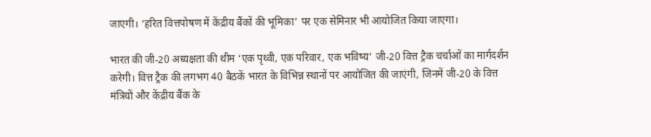जाएगी। ‘हरित वित्तपोषण में केंद्रीय बैंकों की भूमिका’ पर एक सेमिनार भी आयोजित किया जाएगा।

भारत की जी-20 अध्यक्षता की थीम ‘एक पृथ्वी, एक परिवार, एक भविष्य’ जी-20 वित्त ट्रैक चर्चाओं का मार्गदर्शन करेगी। वित्त ट्रैक की लगभग 40 बैठकें भारत के विभिन्न स्थानों पर आयोजित की जाएंगी, जिनमें जी-20 के वित्त मंत्रियों और केंद्रीय बैंक के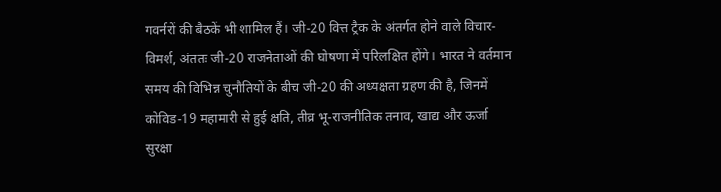गवर्नरों की बैठकें भी शामिल हैं। जी-20 वित्त ट्रैक के अंतर्गत होने वाले विचार-विमर्श, अंततः जी-20 राजनेताओं की घोषणा में परिलक्षित होंगे। भारत ने वर्तमान समय की विभिन्न चुनौतियों के बीच जी-20 की अध्यक्षता ग्रहण की है, जिनमें कोविड-19 महामारी से हुई क्षति, तीव्र भू-राजनीतिक तनाव, खाद्य और ऊर्जा सुरक्षा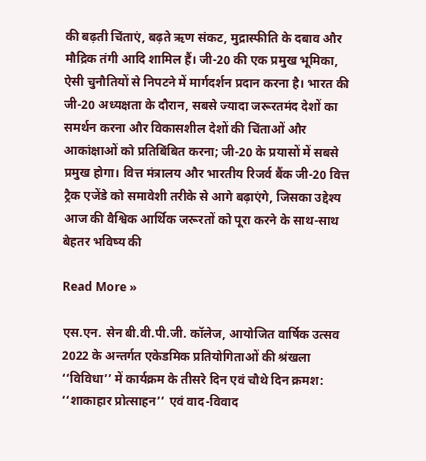की बढ़ती चिंताएं, बढ़ते ऋण संकट, मुद्रास्फीति के दबाव और मौद्रिक तंगी आदि शामिल हैं। जी-20 की एक प्रमुख भूमिका, ऐसी चुनौतियों से निपटने में मार्गदर्शन प्रदान करना है। भारत की जी-20 अध्यक्षता के दौरान, सबसे ज्यादा जरूरतमंद देशों का समर्थन करना और विकासशील देशों की चिंताओं और आकांक्षाओं को प्रतिबिंबित करना; जी-20 के प्रयासों में सबसे प्रमुख होगा। वित्त मंत्रालय और भारतीय रिजर्व बैंक जी-20 वित्त ट्रैक एजेंडे को समावेशी तरीके से आगे बढ़ाएंगे, जिसका उद्देश्य आज की वैश्विक आर्थिक जरूरतों को पूरा करने के साथ-साथ बेहतर भविष्य की

Read More »

एस.एन. सेन बी.वी.पी.जी. कॉलेज, आयोजित वार्षिक उत्सव 2022 के अन्तर्गत एकेडमिक प्रतियोगिताओं की श्रंखला ‘‘विविधा’’ में कार्यक्रम के तीसरे दिन एवं चौथे दिन क्रमश: ‘‘शाकाहार प्रोत्साहन’’ एवं वाद-विवाद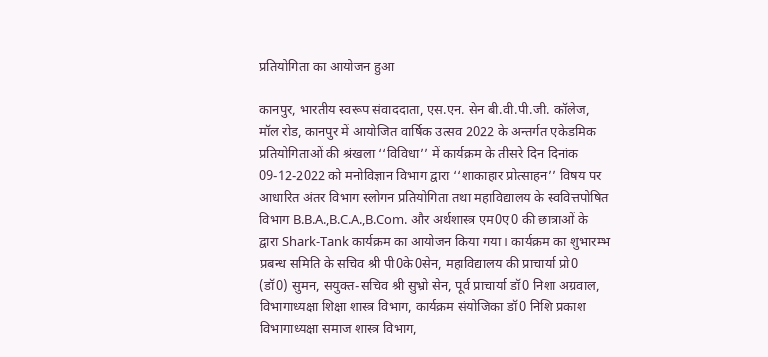प्रतियोगिता का आयोजन हुआ

कानपुर, भारतीय स्वरूप संवाददाता, एस.एन. सेन बी.वी.पी.जी. कॉलेज, मॉल रोड, कानपुर में आयोजित वार्षिक उत्सव 2022 के अन्तर्गत एकेडमिक प्रतियोगिताओं की श्रंखला ‘‘विविधा’’ में कार्यक्रम के तीसरे दिन दिनांक 09-12-2022 को मनोविज्ञान विभाग द्वारा ‘‘शाकाहार प्रोत्साहन’’ विषय पर आधारित अंतर विभाग स्लोगन प्रतियोगिता तथा महाविद्यालय के स्ववित्तपोषित विभाग B.B.A.,B.C.A.,B.Com. और अर्थशास्त्र एम0ए0 की छात्राओं के द्वारा Shark-Tank कार्यक्रम का आयोजन किया गया। कार्यक्रम का शुभारम्भ प्रबन्ध समिति के सचिव श्री पी0के0सेन, महाविद्यालय की प्राचार्या प्रो0 (डॉ0) सुमन, सयुक्त-सचिव श्री सुभ्रो सेन, पूर्व प्राचार्या डॉ0 निशा अग्रवाल, विभागाध्यक्षा शिक्षा शास्त्र विभाग, कार्यक्रम संयोजिका डॉ0 निशि प्रकाश विभागाध्यक्षा समाज शास्त्र विभाग,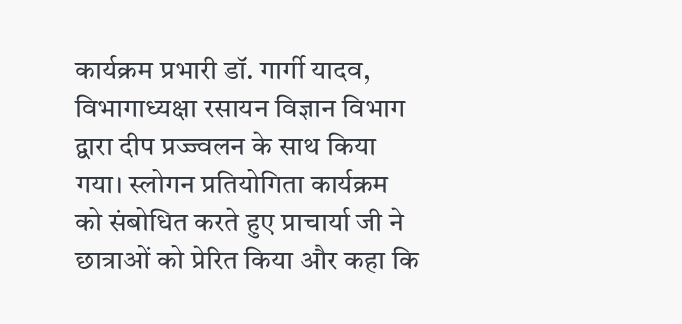कार्यक्रम प्रभारी डॉ. गार्गी यादव, विभागाध्यक्षा रसायन विज्ञान विभाग द्वारा दीप प्रज्ज्वलन के साथ किया गया। स्लोगन प्रतियोगिता कार्यक्रम को संबोधित करते हुए प्राचार्या जी ने छात्राओं को प्रेरित किया और कहा कि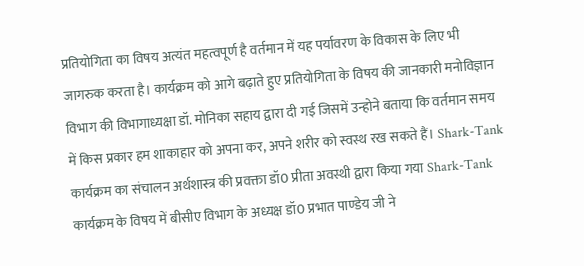प्रतियोगिता का विषय अत्यंत महत्वपूर्ण है वर्तमान में यह पर्यावरण के विकास के लिए भी जागरुक करता है। कार्यक्रम को आगे बढ़ाते हुए प्रतियोगिता के विषय की जानकारी मनोविज्ञान विभाग की विभागाध्यक्षा डॉ. मोनिका सहाय द्वारा दी गई जिसमें उन्होने बताया कि वर्तमान समय में किस प्रकार हम शाकाहार को अपना कर, अपने शरीर को स्वस्थ रख सकते हैं। Shark-Tank कार्यक्रम का संचालन अर्थशास्त्र की प्रवक्ता डॉ0 प्रीता अवस्थी द्वारा किया गया Shark-Tank कार्यक्रम के विषय में बीसीए विभाग के अध्यक्ष डॉ0 प्रभात पाण्डेय जी ने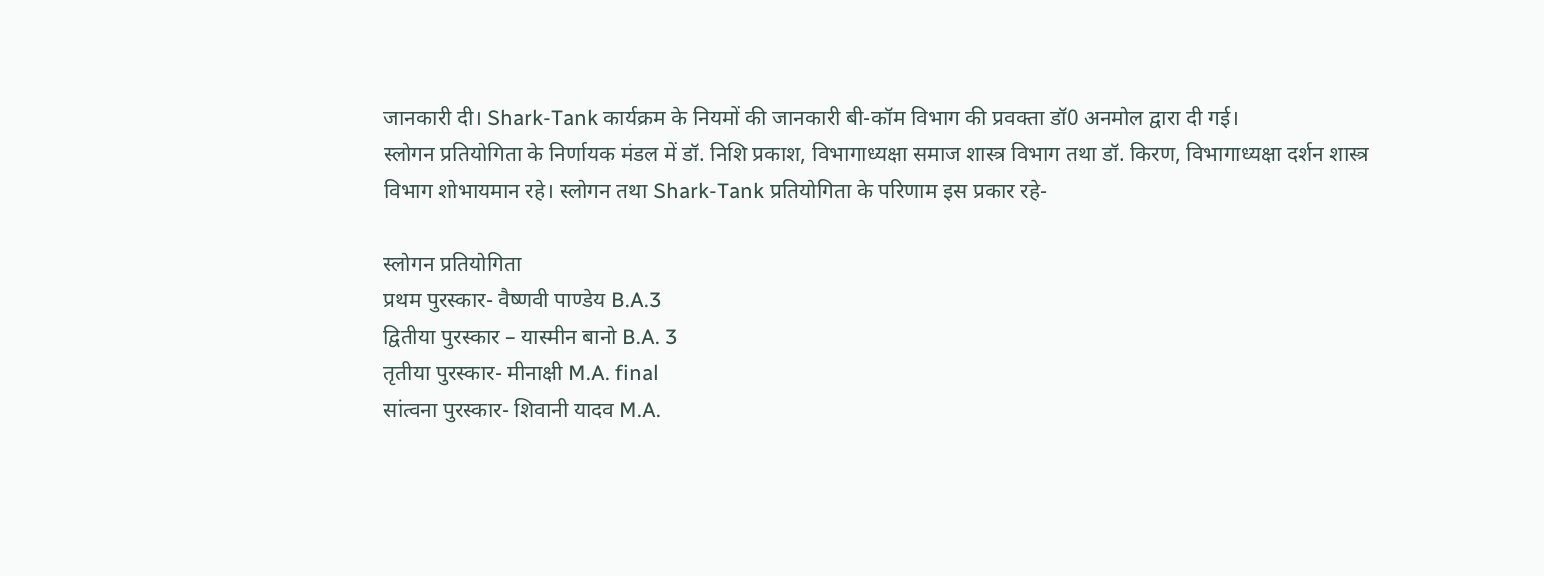जानकारी दी। Shark-Tank कार्यक्रम के नियमों की जानकारी बी-कॉम विभाग की प्रवक्ता डॉ0 अनमोल द्वारा दी गई।
स्लोगन प्रतियोगिता के निर्णायक मंडल में डॉ. निशि प्रकाश, विभागाध्यक्षा समाज शास्त्र विभाग तथा डॉ. किरण, विभागाध्यक्षा दर्शन शास्त्र विभाग शोभायमान रहे। स्लोगन तथा Shark-Tank प्रतियोगिता के परिणाम इस प्रकार रहे-

स्लोगन प्रतियोगिता
प्रथम पुरस्कार- वैष्णवी पाण्डेय B.A.3
द्वितीया पुरस्कार – यास्मीन बानो B.A. 3
तृतीया पुरस्कार- मीनाक्षी M.A. final
सांत्वना पुरस्कार- शिवानी यादव M.A.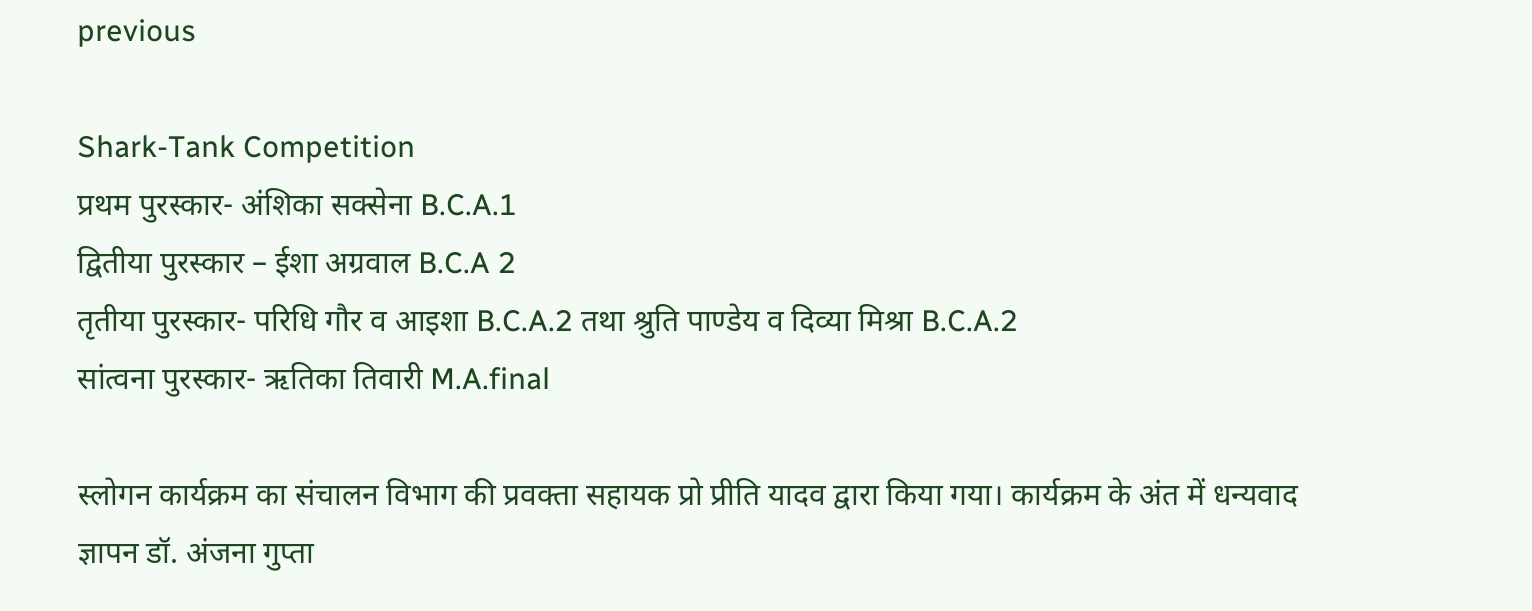previous

Shark-Tank Competition
प्रथम पुरस्कार- अंशिका सक्सेना B.C.A.1
द्वितीया पुरस्कार – ईशा अग्रवाल B.C.A 2
तृतीया पुरस्कार- परिधि गौर व आइशा B.C.A.2 तथा श्रुति पाण्डेय व दिव्या मिश्रा B.C.A.2
सांत्वना पुरस्कार- ऋतिका तिवारी M.A.final

स्लोगन कार्यक्रम का संचालन विभाग की प्रवक्ता सहायक प्रो प्रीति यादव द्वारा किया गया। कार्यक्रम के अंत में धन्यवाद ज्ञापन डॉ. अंजना गुप्ता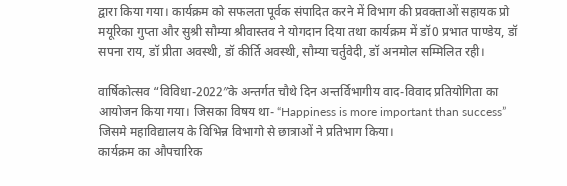द्वारा किया गया। कार्यक्रम को सफलता पूर्वक संपादित करने में विभाग की प्रवक्ताओं सहायक प्रो मयूरिका गुप्ता और सुश्री सौम्या श्रीवास्तव ने योगदान दिया तथा कार्यक्रम में डॉ0 प्रभात पाण्डेय, डॉ सपना राय, डॉ प्रीता अवस्थी, डॉ कीर्ति अवस्थी, सौम्या चर्तुवेदी, डॉ अनमोल सम्मिलित रही।

वार्षिकोत्सव “विविधा-2022″के अन्तर्गत चौथे दिन अन्तर्विभागीय वाद-विवाद प्रतियोगिता का आयोजन किया गया। जिसका विषय था- “Happiness is more important than success”
जिसमे महाविद्यालय के विभिन्न विभागो से छात्राओं ने प्रतिभाग किया।
कार्यक्रम का औपचारिक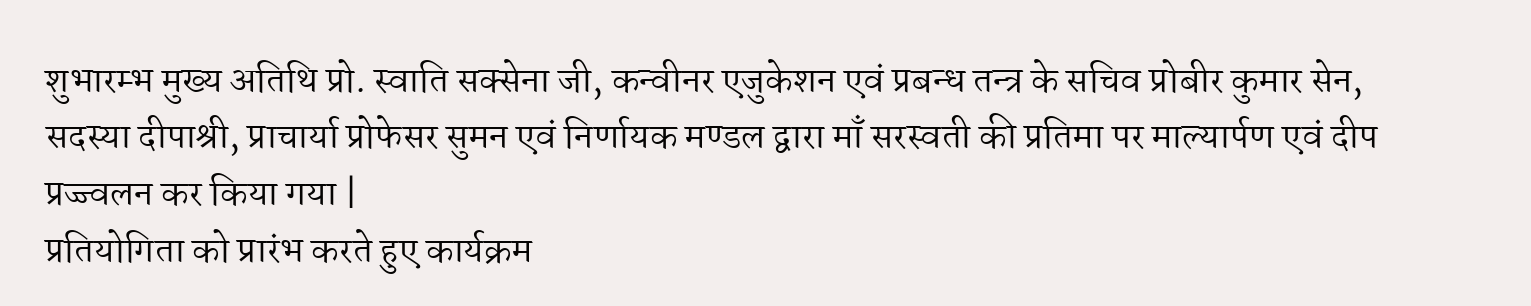शुभारम्भ मुख्य अतिथि प्रो. स्वाति सक्सेना जी, कन्वीनर एजुकेशन एवं प्रबन्ध तन्त्र के सचिव प्रोबीर कुमार सेन, सदस्या दीपाश्री, प्राचार्या प्रोफेसर सुमन एवं निर्णायक मण्डल द्वारा माँ सरस्वती की प्रतिमा पर माल्यार्पण एवं दीप प्रज्ज्वलन कर किया गया |
प्रतियोगिता को प्रारंभ करते हुए कार्यक्रम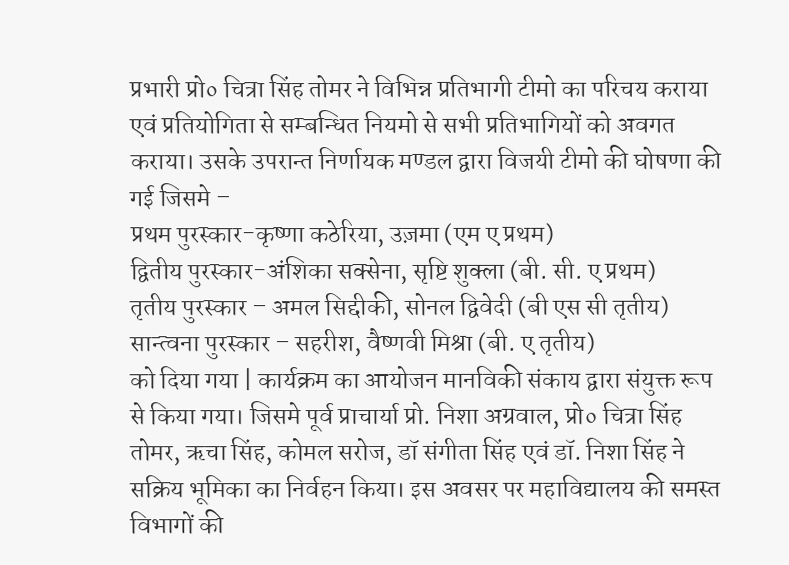प्रभारी प्रो० चित्रा सिंह तोमर ने विभिन्न प्रतिभागी टीमो का परिचय कराया एवं प्रतियोगिता से सम्बन्धित नियमो से सभी प्रतिभागियों को अवगत कराया। उसके उपरान्त निर्णायक मण्डल द्वारा विजयी टीमो की घोषणा की गई जिसमे –
प्रथम पुरस्कार-कृष्णा कठेरिया, उज़मा (एम ए प्रथम)
द्वितीय पुरस्कार-अंशिका सक्सेना, सृष्टि शुक्ला (बी. सी. ए प्रथम)
तृतीय पुरस्कार – अमल सिद्दीकी, सोनल द्विवेदी (बी एस सी तृतीय)
सान्त्वना पुरस्कार – सहरीश, वैष्णवी मिश्रा (बी. ए तृतीय)
को दिया गया | कार्यक्रम का आयोजन मानविकी संकाय द्वारा संयुक्त रूप से किया गया। जिसमे पूर्व प्राचार्या प्रो. निशा अग्रवाल, प्रो० चित्रा सिंह तोमर, ऋचा सिंह, कोमल सरोज, डॉ संगीता सिंह एवं डॉ. निशा सिंह ने सक्रिय भूमिका का निर्वहन किया। इस अवसर पर महाविद्यालय की समस्त विभागों की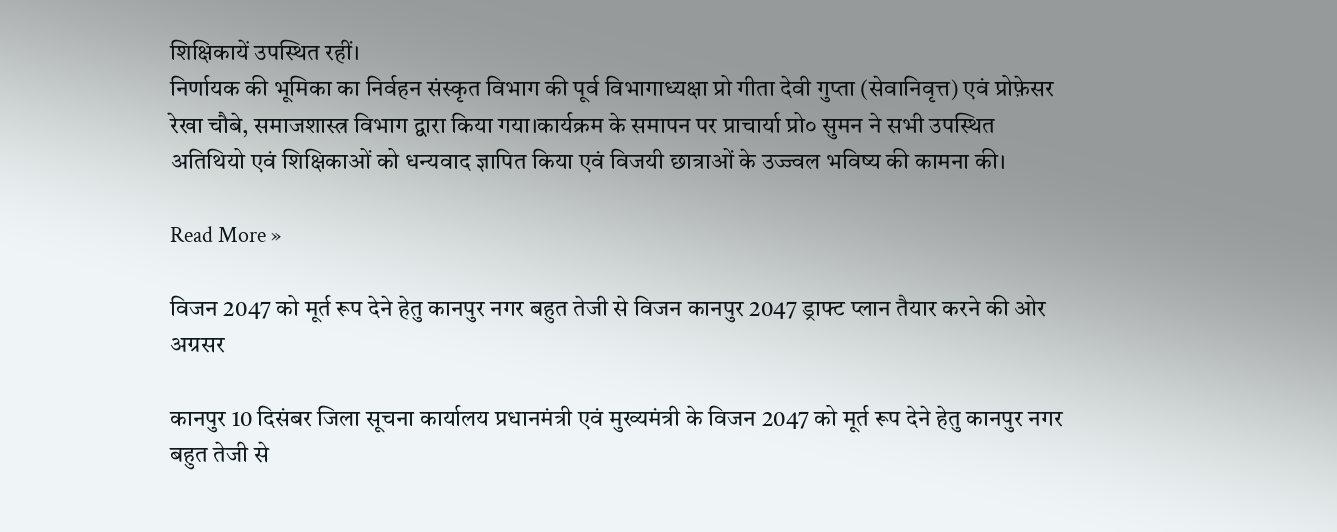शिक्षिकायें उपस्थित रहीं।
निर्णायक की भूमिका का निर्वहन संस्कृत विभाग की पूर्व विभागाध्यक्षा प्रो गीता देवी गुप्ता (सेवानिवृत्त) एवं प्रोफ़ेसर रेखा चौबे, समाजशास्त्र विभाग द्वारा किया गया।कार्यक्रम के समापन पर प्राचार्या प्रो० सुमन ने सभी उपस्थित अतिथियो एवं शिक्षिकाओं को धन्यवाद ज्ञापित किया एवं विजयी छात्राओं के उज्ज्वल भविष्य की कामना की।

Read More »

विजन 2047 को मूर्त रूप देने हेतु कानपुर नगर बहुत तेजी से विजन कानपुर 2047 ड्राफ्ट प्लान तैयार करने की ओर अग्रसर

कानपुर 10 दिसंबर जिला सूचना कार्यालय प्रधानमंत्री एवं मुख्यमंत्री के विजन 2047 को मूर्त रूप देने हेतु कानपुर नगर बहुत तेजी से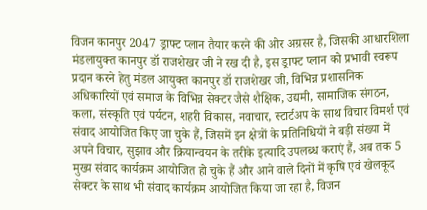विजन कानपुर 2047 ड्राफ्ट प्लान तैयार करने की ओर अग्रसर है, जिसकी आधारशिला मंडलायुक्त कानपुर डॉ राजशेखर जी ने रख दी है, इस ड्राफ्ट प्लान को प्रभावी स्वरूप प्रदान करने हेतु मंडल आयुक्त कानपुर डॉ राजशेखर जी, विभिन्न प्रशासनिक अधिकारियों एवं समाज के विभिन्न सेक्टर जैसे शैक्षिक, उद्यमी, सामाजिक संगठन, कला, संस्कृति एवं पर्यटन, शहरी विकास, नवाचार, स्टार्टअप के साथ विचार विमर्श एवं संवाद आयोजित किए जा चुके हैं, जिसमें इन क्षेत्रों के प्रतिनिधियों ने बड़ी संख्या में अपने विचार, सुझाव और क्रियान्वयन के तरीके इत्यादि उपलब्ध कराएं हैं, अब तक 5 मुख्य संवाद कार्यक्रम आयोजित हो चुके हैं और आने वाले दिनों में कृषि एवं खेलकूद सेक्टर के साथ भी संवाद कार्यक्रम आयोजित किया जा रहा है, विजन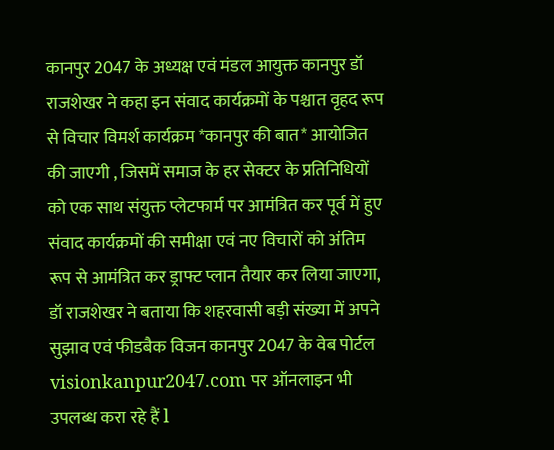कानपुर 2047 के अध्यक्ष एवं मंडल आयुक्त कानपुर डॉ राजशेखर ने कहा इन संवाद कार्यक्रमों के पश्चात वृहद रूप से विचार विमर्श कार्यक्रम *कानपुर की बात* आयोजित की जाएगी , जिसमें समाज के हर सेक्टर के प्रतिनिधियों को एक साथ संयुक्त प्लेटफार्म पर आमंत्रित कर पूर्व में हुए संवाद कार्यक्रमों की समीक्षा एवं नए विचारों को अंतिम रूप से आमंत्रित कर ड्राफ्ट प्लान तैयार कर लिया जाएगा, डॉ राजशेखर ने बताया कि शहरवासी बड़ी संख्या में अपने सुझाव एवं फीडबैक विजन कानपुर 2047 के वेब पोर्टल visionkanpur2047.com पर ऑनलाइन भी उपलब्ध करा रहे हैं l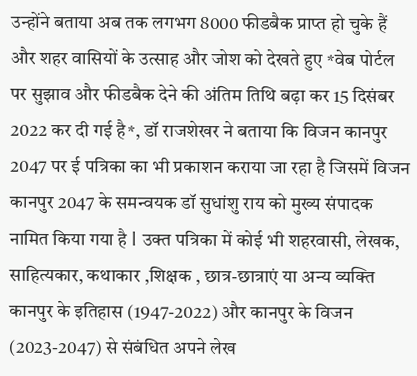उन्होंने बताया अब तक लगभग 8000 फीडबैक प्राप्त हो चुके हैं और शहर वासियों के उत्साह और जोश को देखते हुए *वेब पोर्टल पर सुझाव और फीडबैक देने की अंतिम तिथि बढ़ा कर 15 दिसंबर 2022 कर दी गई है*, डॉ राजशेखर ने बताया कि विजन कानपुर 2047 पर ई पत्रिका का भी प्रकाशन कराया जा रहा है जिसमें विजन कानपुर 2047 के समन्वयक डॉ सुधांशु राय को मुख्य संपादक नामित किया गया है l उक्त पत्रिका में कोई भी शहरवासी, लेखक, साहित्यकार, कथाकार ,शिक्षक , छात्र-छात्राएं या अन्य व्यक्ति कानपुर के इतिहास (1947-2022) और कानपुर के विजन (2023-2047) से संबंधित अपने लेख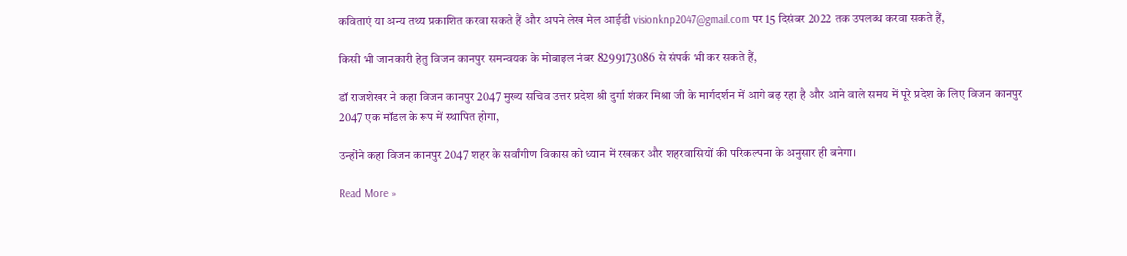कविताएं या अन्य तथ्य प्रकाशित करवा सकते हैं और अपने लेख मेल आईडी visionknp2047@gmail.com पर 15 दिसंबर 2022 तक उपलब्ध करवा सकते हैं,

किसी भी जानकारी हेतु विजन कानपुर समन्वयक के मोबाइल नंबर 8299173086 से संपर्क भी कर सकते हैं,

डॉ राजशेखर ने कहा विजन कानपुर 2047 मुख्य सचिव उत्तर प्रदेश श्री दुर्गा शंकर मिश्रा जी के मार्गदर्शन में आगे बढ़ रहा है और आने वाले समय में पूरे प्रदेश के लिए विजन कानपुर 2047 एक मॉडल के रूप में स्थापित होगा,

उन्होंने कहा विजन कानपुर 2047 शहर के सर्वांगीण विकास को ध्यान में रखकर और शहरवासियों की परिकल्पना के अनुसार ही बनेगा।

Read More »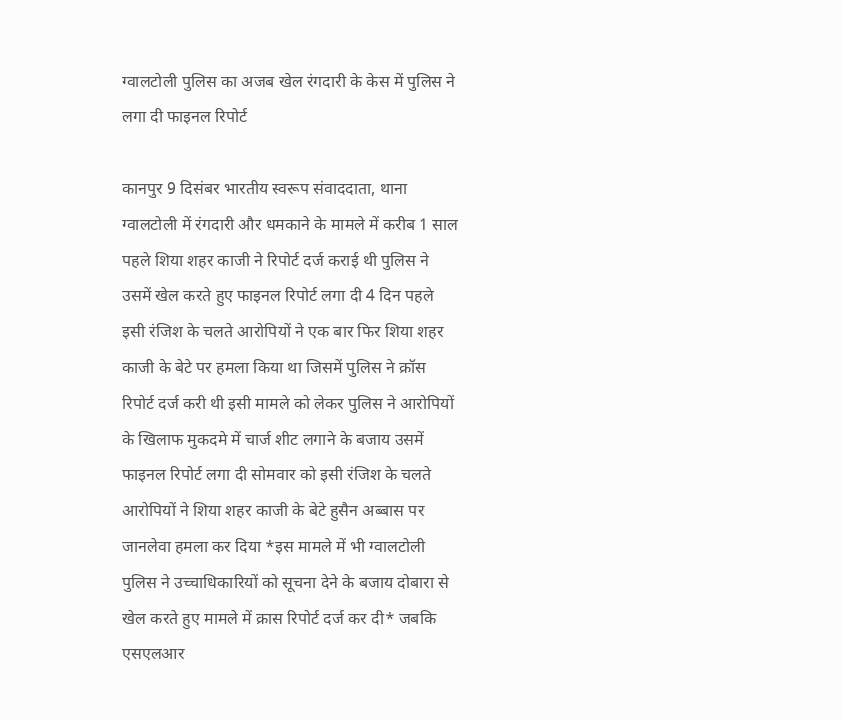ग्वालटोली पुलिस का अजब खेल रंगदारी के केस में पुलिस ने लगा दी फाइनल रिपोर्ट

कानपुर 9 दिसंबर भारतीय स्वरूप संवाददाता, थाना ग्वालटोली में रंगदारी और धमकाने के मामले में करीब 1 साल पहले शिया शहर काजी ने रिपोर्ट दर्ज कराई थी पुलिस ने उसमें खेल करते हुए फाइनल रिपोर्ट लगा दी 4 दिन पहले इसी रंजिश के चलते आरोपियों ने एक बार फिर शिया शहर काजी के बेटे पर हमला किया था जिसमें पुलिस ने क्रॉस रिपोर्ट दर्ज करी थी इसी मामले को लेकर पुलिस ने आरोपियों के खिलाफ मुकदमे में चार्ज शीट लगाने के बजाय उसमें फाइनल रिपोर्ट लगा दी सोमवार को इसी रंजिश के चलते आरोपियों ने शिया शहर काजी के बेटे हुसैन अब्बास पर जानलेवा हमला कर दिया *इस मामले में भी ग्वालटोली पुलिस ने उच्चाधिकारियों को सूचना देने के बजाय दोबारा से खेल करते हुए मामले में क्रास रिपोर्ट दर्ज कर दी* जबकि एसएलआर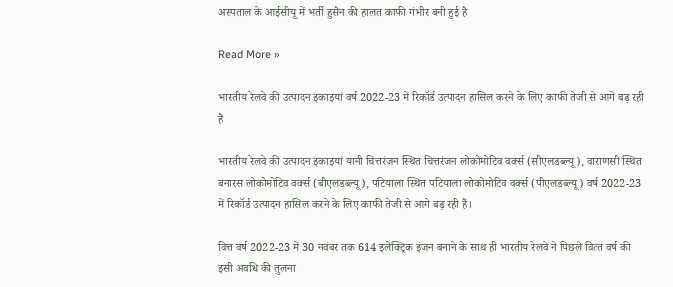अस्पताल के आईसीयू में भर्ती हुसैन की हालत काफी गंभीर बनी हुई है

Read More »

भारतीय रेलवे की उत्पादन इकाइयां वर्ष 2022-23 में रिकॉर्ड उत्पादन हासिल करने के लिए काफी तेजी से आगे बढ़ रही हैं

भारतीय रेलवे की उत्पादन इकाइयां यानी चित्तरंजन स्थित चित्तरंजन लोकोमोटिव वर्क्स (सीएलडब्ल्यू), वाराणसी स्थित बनारस लोकोमोटिव वर्क्स (बीएलडब्ल्यू), पटियाला स्थित पटियाला लोकोमोटिव वर्क्स (पीएलडब्ल्यू) वर्ष 2022-23 में रिकॉर्ड उत्पादन हासिल करने के लिए काफी तेजी से आगे बढ़ रही हैं।

वित्त वर्ष 2022-23 में 30 नवंबर तक 614 इलेक्ट्रिक इंजन बनाने के साथ ही भारतीय रेलवे ने पिछले वित्‍त वर्ष की इसी अवधि की तुलना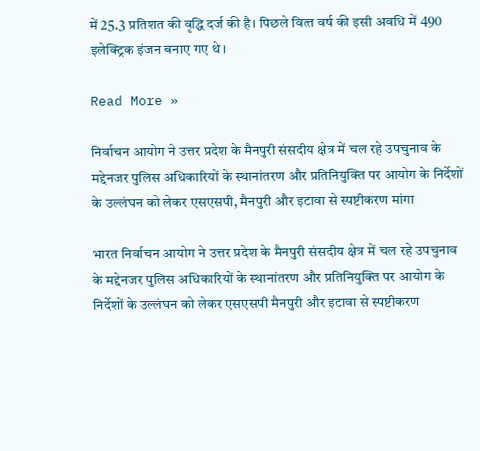में 25.3 प्रतिशत की वृद्धि दर्ज की है। पिछले वित्‍त वर्ष की इसी अवधि में 490 इलेक्ट्रिक इंजन बनाए गए थे।

Read More »

निर्वाचन आयोग ने उत्तर प्रदेश के मैनपुरी संसदीय क्षेत्र में चल रहे उपचुनाव के मद्देनजर पुलिस अधिकारियों के स्थानांतरण और प्रतिनियुक्ति पर आयोग के निर्देशों के उल्लंघन को लेकर एसएसपी, मैनपुरी और इटावा से स्पष्टीकरण मांगा

भारत निर्वाचन आयोग ने उत्तर प्रदेश के मैनपुरी संसदीय क्षेत्र में चल रहे उपचुनाव के मद्देनजर पुलिस अधिकारियों के स्थानांतरण और प्रतिनियुक्ति पर आयोग के निर्देशों के उल्लंघन को लेकर एसएसपी मैनपुरी और इटावा से स्पष्टीकरण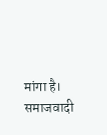मांगा है। समाजवादी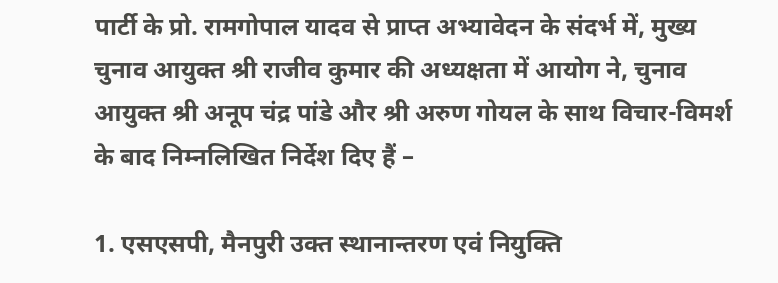पार्टी के प्रो. रामगोपाल यादव से प्राप्त अभ्यावेदन के संदर्भ में, मुख्य चुनाव आयुक्त श्री राजीव कुमार की अध्यक्षता में आयोग ने, चुनाव आयुक्त श्री अनूप चंद्र पांडे और श्री अरुण गोयल के साथ विचार-विमर्श के बाद निम्नलिखित निर्देश दिए हैं –

1. एसएसपी, मैनपुरी उक्त स्थानान्तरण एवं नियुक्ति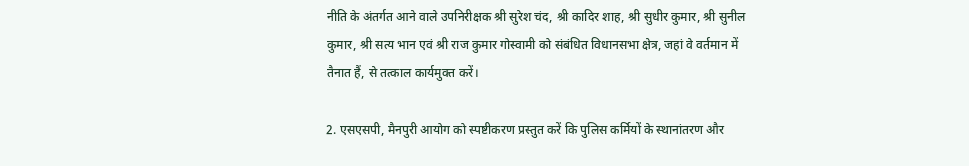नीति के अंतर्गत आने वाले उपनिरीक्षक श्री सुरेश चंद, श्री कादिर शाह, श्री सुधीर कुमार, श्री सुनील कुमार, श्री सत्य भान एवं श्री राज कुमार गोस्वामी को संबंधित विधानसभा क्षेत्र, जहां वे वर्तमान में तैनात हैं, से तत्काल कार्यमुक्त करें।

2. एसएसपी, मैनपुरी आयोग को स्पष्टीकरण प्रस्तुत करें कि पुलिस कर्मियों के स्थानांतरण और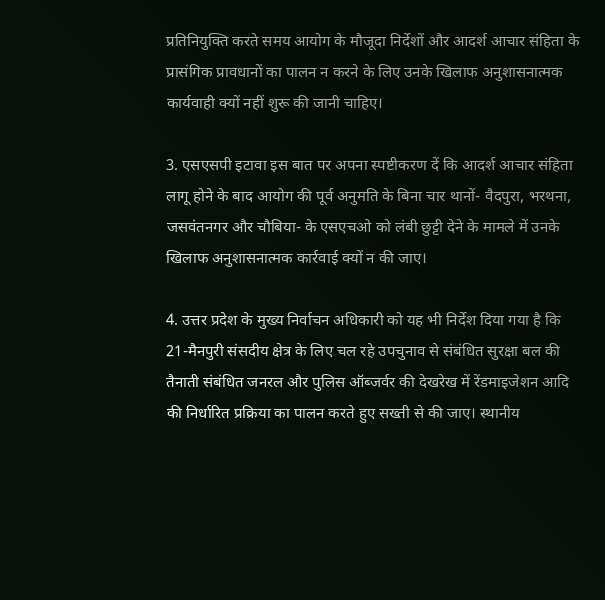प्रतिनियुक्ति करते समय आयोग के मौजूदा निर्देशों और आदर्श आचार संहिता के प्रासंगिक प्रावधानों का पालन न करने के लिए उनके खिलाफ अनुशासनात्मक कार्यवाही क्यों नहीं शुरू की जानी चाहिए।

3. एसएसपी इटावा इस बात पर अपना स्पष्टीकरण दें कि आदर्श आचार संहिता लागू होने के बाद आयोग की पूर्व अनुमति के बिना चार थानों- वैदपुरा, भरथना, जसवंतनगर और चौबिया- के एसएचओ को लंबी छुट्टी देने के मामले में उनके खिलाफ अनुशासनात्मक कार्रवाई क्यों न की जाए।

4. उत्तर प्रदेश के मुख्य निर्वाचन अधिकारी को यह भी निर्देश दिया गया है कि 21-मैनपुरी संसदीय क्षेत्र के लिए चल रहे उपचुनाव से संबंधित सुरक्षा बल की तैनाती संबंधित जनरल और पुलिस ऑब्जर्वर की देखरेख में रेंडमाइजेशन आदि की निर्धारित प्रक्रिया का पालन करते हुए सख्ती से की जाए। स्थानीय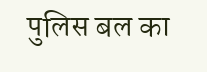पुलिस बल का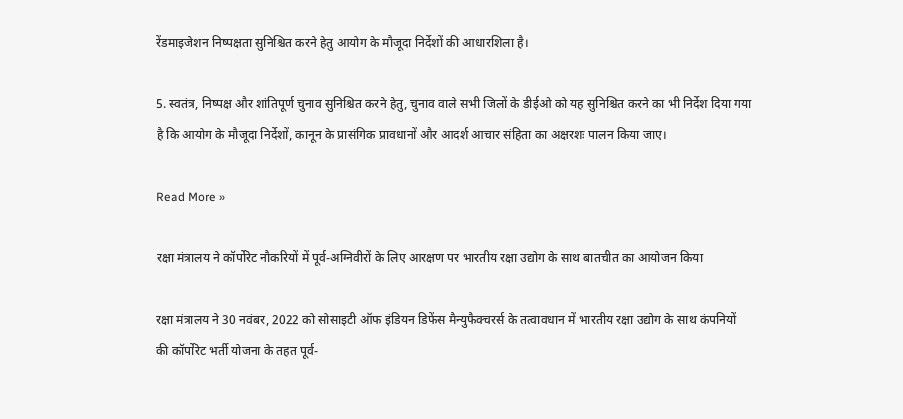रेंडमाइजेशन निष्पक्षता सुनिश्चित करने हेतु आयोग के मौजूदा निर्देशों की आधारशिला है।

5. स्वतंत्र, निष्पक्ष और शांतिपूर्ण चुनाव सुनिश्चित करने हेतु, चुनाव वाले सभी जिलों के डीईओ को यह सुनिश्चित करने का भी निर्देश दिया गया है कि आयोग के मौजूदा निर्देशों, कानून के प्रासंगिक प्रावधानों और आदर्श आचार संहिता का अक्षरशः पालन किया जाए।

Read More »

रक्षा मंत्रालय ने कॉर्पोरेट नौकरियों में पूर्व-अग्निवीरों के लिए आरक्षण पर भारतीय रक्षा उद्योग के साथ बातचीत का आयोजन किया

रक्षा मंत्रालय ने 30 नवंबर, 2022 को सोसाइटी ऑफ इंडियन डिफेंस मैन्युफैक्चरर्स के तत्वावधान में भारतीय रक्षा उद्योग के साथ कंपनियों की कॉर्पोरेट भर्ती योजना के तहत पूर्व-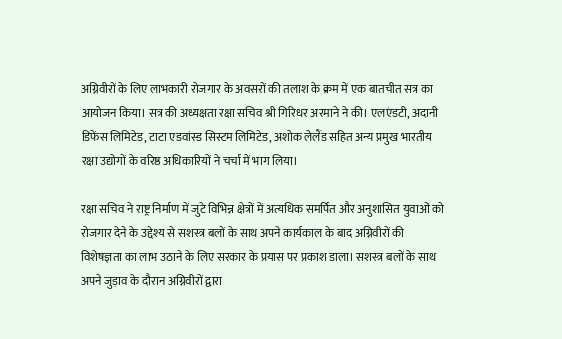अग्निवीरों के लिए लाभकारी रोजगार के अवसरों की तलाश के क्रम में एक बातचीत सत्र का आयोजन किया। सत्र की अध्यक्षता रक्षा सचिव श्री गिरिधर अरमाने ने की। एलएंडटी, अदानी डिफेंस लिमिटेड, टाटा एडवांस्ड सिस्टम लिमिटेड, अशोक लेलैंड सहित अन्य प्रमुख भारतीय रक्षा उद्योगों के वरिष्ठ अधिकारियों ने चर्चा में भाग लिया।

रक्षा सचिव ने राष्ट्र निर्माण में जुटे विभिन्न क्षेत्रों में अत्यधिक समर्पित और अनुशासित युवाओं को रोजगार देने के उद्देश्य से सशस्त्र बलों के साथ अपने कार्यकाल के बाद अग्निवीरों की विशेषज्ञता का लाभ उठाने के लिए सरकार के प्रयास पर प्रकाश डाला। सशस्त्र बलों के साथ अपने जुड़ाव के दौरान अग्निवीरों द्वारा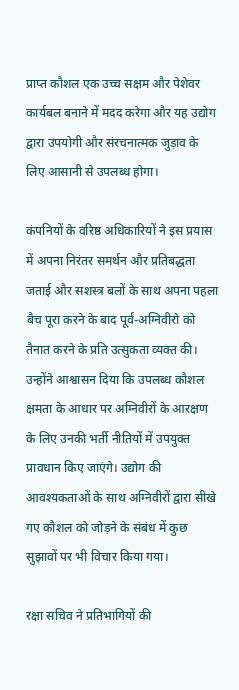प्राप्त कौशल एक उच्च सक्षम और पेशेवर कार्यबल बनाने में मदद करेगा और यह उद्योग द्वारा उपयोगी और संरचनात्मक जुड़ाव के लिए आसानी से उपलब्ध होगा।

कंपनियों के वरिष्ठ अधिकारियों ने इस प्रयास में अपना निरंतर समर्थन और प्रतिबद्धता जताई और सशस्त्र बलों के साथ अपना पहला बैच पूरा करने के बाद पूर्व-अग्निवीरो को तैनात करने के प्रति उत्सुकता व्यक्त की। उन्होंने आश्वासन दिया कि उपलब्ध कौशल क्षमता के आधार पर अग्निवीरों के आरक्षण के लिए उनकी भर्ती नीतियों में उपयुक्त प्रावधान किए जाएंगे। उद्योग की आवश्यकताओं के साथ अग्निवीरों द्वारा सीखे गए कौशल को जोड़ने के संबंध में कुछ सुझावों पर भी विचार किया गया।

रक्षा सचिव ने प्रतिभागियों की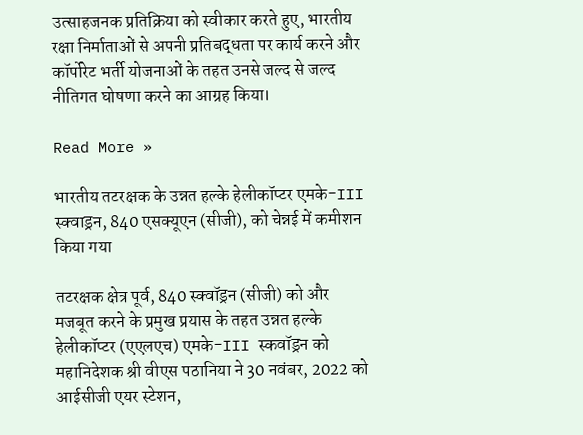उत्साहजनक प्रतिक्रिया को स्वीकार करते हुए, भारतीय रक्षा निर्माताओं से अपनी प्रतिबद्धता पर कार्य करने और कॉर्पोरेट भर्ती योजनाओं के तहत उनसे जल्द से जल्द नीतिगत घोषणा करने का आग्रह किया।

Read More »

भारतीय तटरक्षक के उन्नत हल्के हेलीकॉप्टर एमके-III स्क्वाड्रन, 840 एसक्यूएन (सीजी), को चेन्नई में कमीशन किया गया

तटरक्षक क्षेत्र पूर्व, 840 स्क्वॉड्रन (सीजी) को और मजबूत करने के प्रमुख प्रयास के तहत उन्नत हल्के हेलीकॉप्टर (एएलएच) एमके-III स्कवॉड्रन को महानिदेशक श्री वीएस पठानिया ने 30 नवंबर, 2022 को आईसीजी एयर स्टेशन,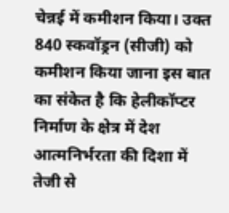चेन्नई में कमीशन किया। उक्त 840 स्कवॉड्रन (सीजी) को कमीशन किया जाना इस बात का संकेत है कि हेलीकॉप्टर निर्माण के क्षेत्र में देश आत्मनिर्भरता की दिशा में तेजी से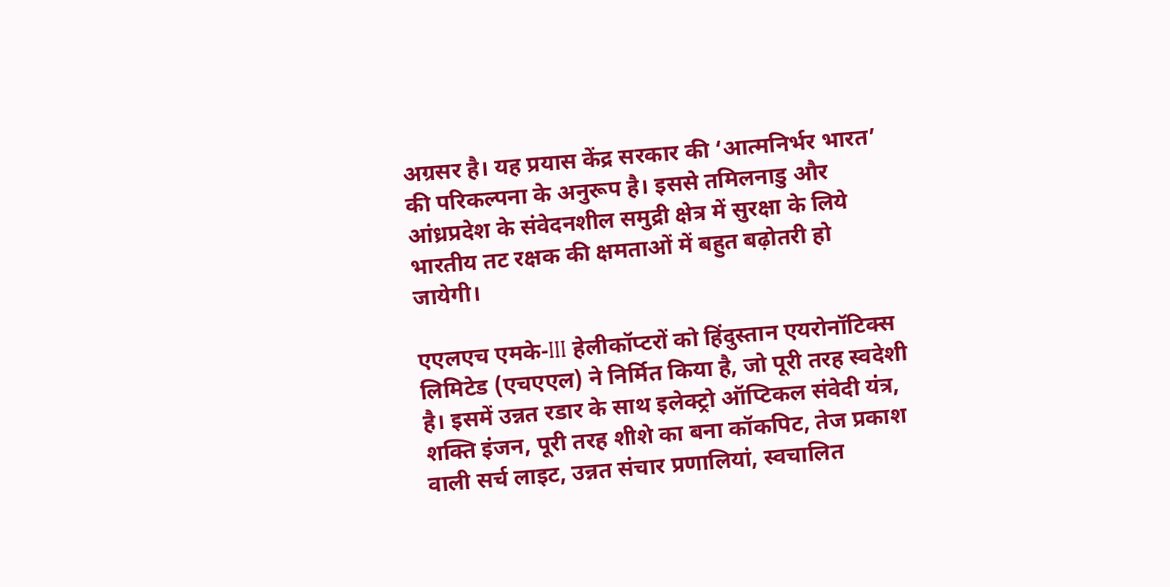अग्रसर है। यह प्रयास केंद्र सरकार की ‘आत्मनिर्भर भारत’ की परिकल्पना के अनुरूप है। इससे तमिलनाडु और आंध्रप्रदेश के संवेदनशील समुद्री क्षेत्र में सुरक्षा के लिये भारतीय तट रक्षक की क्षमताओं में बहुत बढ़ोतरी हो जायेगी।

एएलएच एमके-III हेलीकॉप्टरों को हिंदुस्तान एयरोनॉटिक्स लिमिटेड (एचएएल) ने निर्मित किया है, जो पूरी तरह स्वदेशी है। इसमें उन्नत रडार के साथ इलेक्ट्रो ऑप्टिकल संवेदी यंत्र, शक्ति इंजन, पूरी तरह शीशे का बना कॉकपिट, तेज प्रकाश वाली सर्च लाइट, उन्नत संचार प्रणालियां, स्वचालित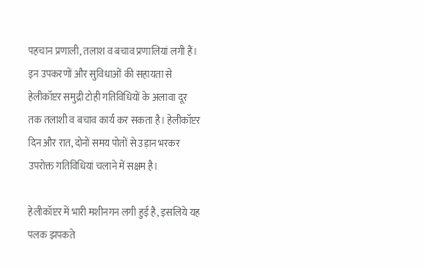पहचान प्रणाली, तलाश व बचाव प्रणालियां लगी हैं। इन उपकरणों और सुविधाओं की सहायता से हेलीकॉप्टर समुद्री टोही गतिविधियों के अलावा दूर तक तलाशी व बचाव कार्य कर सकता है। हेलीकॉप्टर दिन और रात, दोनों समय पोतों से उड़ान भरकर उपरोक्त गतिविधियां चलाने में सक्षम है।

हेलीकॉप्टर में भारी मशीनगन लगी हुई है, इसलिये यह पलक झपकते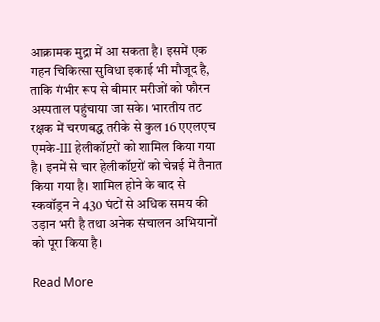आक्रामक मुद्रा में आ सकता है। इसमें एक गहन चिकित्सा सुविधा इकाई भी मौजूद है, ताकि गंभीर रूप से बीमार मरीजों को फौरन अस्पताल पहुंचाया जा सके। भारतीय तट रक्षक में चरणबद्ध तरीके से कुल 16 एएलएच एमके-III हेलीकॉप्टरों को शामिल किया गया है। इनमें से चार हेलीकॉप्टरों को चेन्नई में तैनात किया गया है। शामिल होने के बाद से स्कवॉड्रन ने 430 घंटों से अधिक समय की उड़ान भरी है तथा अनेक संचालन अभियानों को पूरा किया है।

Read More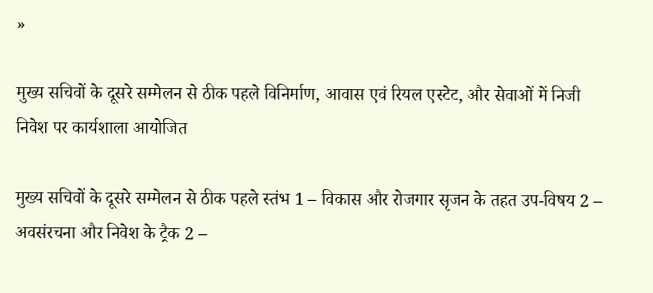»

मुख्य सचिवों के दूसरे सम्मेलन से ठीक पहले विनिर्माण, आवास एवं रियल एस्टेट, और सेवाओं में निजी निवेश पर कार्यशाला आयोजित

मुख्य सचिवों के दूसरे सम्मेलन से ठीक पहले स्तंभ 1 – विकास और रोजगार सृजन के तहत उप-विषय 2 – अवसंरचना और निवेश के ट्रैक 2 –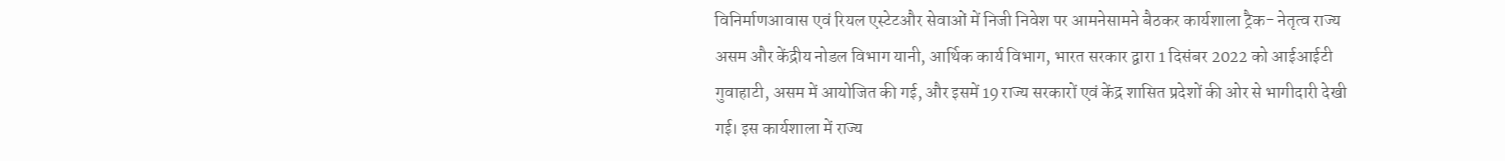विनिर्माणआवास एवं रियल एस्टेटऔर सेवाओं में निजी निवेश पर आमनेसामने बैठकर कार्यशाला ट्रैक- नेतृत्व राज्य असम और केंद्रीय नोडल विभाग यानी, आर्थिक कार्य विभाग, भारत सरकार द्वारा 1 दिसंबर 2022 को आईआईटी गुवाहाटी, असम में आयोजित की गई, और इसमें 19 राज्य सरकारों एवं केंद्र शासित प्रदेशों की ओर से भागीदारी देखी गई। इस कार्यशाला में राज्य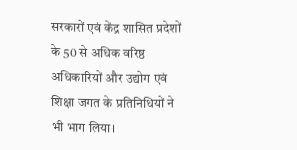सरकारों एवं केंद्र शासित प्रदेशों के 50 से अधिक वरिष्ठ अधिकारियों और उद्योग एवं शिक्षा जगत के प्रतिनिधियों ने भी भाग लिया।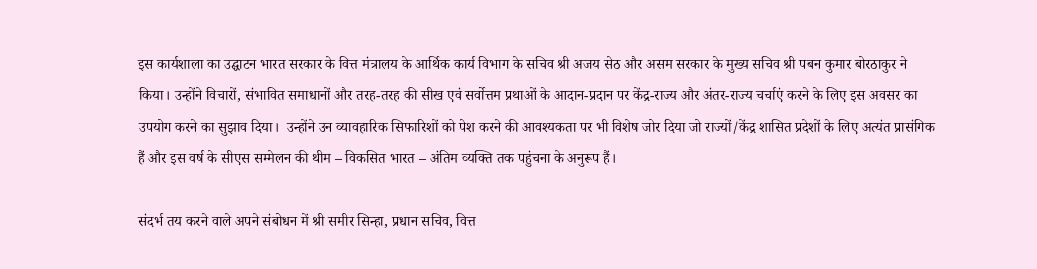इस कार्यशाला का उद्घाटन भारत सरकार के वित्त मंत्रालय के आर्थिक कार्य विभाग के सचिव श्री अजय सेठ और असम सरकार के मुख्य सचिव श्री पबन कुमार बोरठाकुर ने किया। उन्होंने विचारों, संभावित समाधानों और तरह-तरह की सीख एवं सर्वोत्तम प्रथाओं के आदान-प्रदान पर केंद्र-राज्य और अंतर-राज्य चर्चाएं करने के लिए इस अवसर का उपयोग करने का सुझाव दिया।  उन्होंने उन व्यावहारिक सिफारिशों को पेश करने की आवश्यकता पर भी विशेष जोर दिया जो राज्यों/केंद्र शासित प्रदेशों के लिए अत्यंत प्रासंगिक हैं और इस वर्ष के सीएस सम्मेलन की थीम – विकसित भारत – अंतिम व्‍यक्ति तक पहुंचना के अनुरूप हैं।

संदर्भ तय करने वाले अपने संबोधन में श्री समीर सिन्हा, प्रधान सचिव, वित्त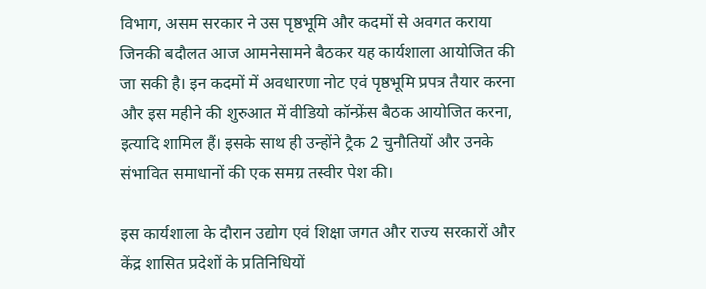विभाग, असम सरकार ने उस पृष्ठभूमि और कदमों से अवगत कराया जिनकी बदौलत आज आमनेसामने बैठकर यह कार्यशाला आयोजित की जा सकी है। इन कदमों में अवधारणा नोट एवं पृष्ठभूमि प्रपत्र तैयार करना और इस महीने की शुरुआत में वीडियो कॉन्फ्रेंस बैठक आयोजित करना, इत्‍यादि शामिल हैं। इसके साथ ही उन्‍होंने ट्रैक 2 चुनौतियों और उनके संभावित समाधानों की एक समग्र तस्वीर पेश की।

इस कार्यशाला के दौरान उद्योग एवं शिक्षा जगत और राज्य सरकारों और केंद्र शासित प्रदेशों के प्रतिनिधियों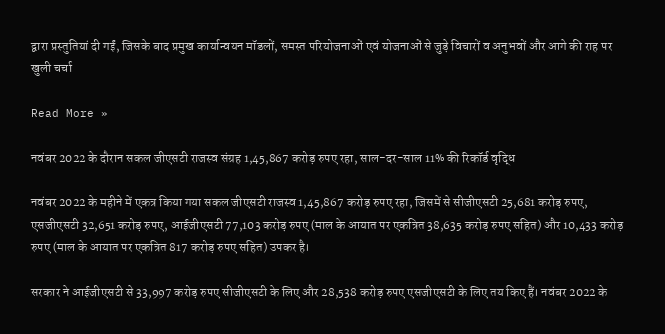द्वारा प्रस्तुतियां दी गईं, जिसके बाद प्रमुख कार्यान्वयन मॉडलों, समस्‍त परियोजनाओं एवं योजनाओं से जुड़े विचारों व अनुभवों और आगे की राह पर खुली चर्चा

Read More »

नवंबर 2022 के दौरान सकल जीएसटी राजस्व संग्रह 1,45,867 करोड़ रुपए रहा, साल-दर-साल 11% की रिकॉर्ड वृद्धि

नवंबर 2022 के महीने में एकत्र किया गया सकल जीएसटी राजस्व 1,45,867 करोड़ रुपए रहा, जिसमें से सीजीएसटी 25,681 करोड़ रुपए, एसजीएसटी 32,651 करोड़ रुपए, आईजीएसटी 77,103 करोड़ रुपए (माल के आयात पर एकत्रित 38,635 करोड़ रुपए सहित) और 10,433 करोड़ रुपए (माल के आयात पर एकत्रित 817 करोड़ रुपए सहित) उपकर है।

सरकार ने आईजीएसटी से 33,997 करोड़ रुपए सीजीएसटी के लिए और 28,538 करोड़ रुपए एसजीएसटी के लिए तय किए हैं। नवंबर 2022 के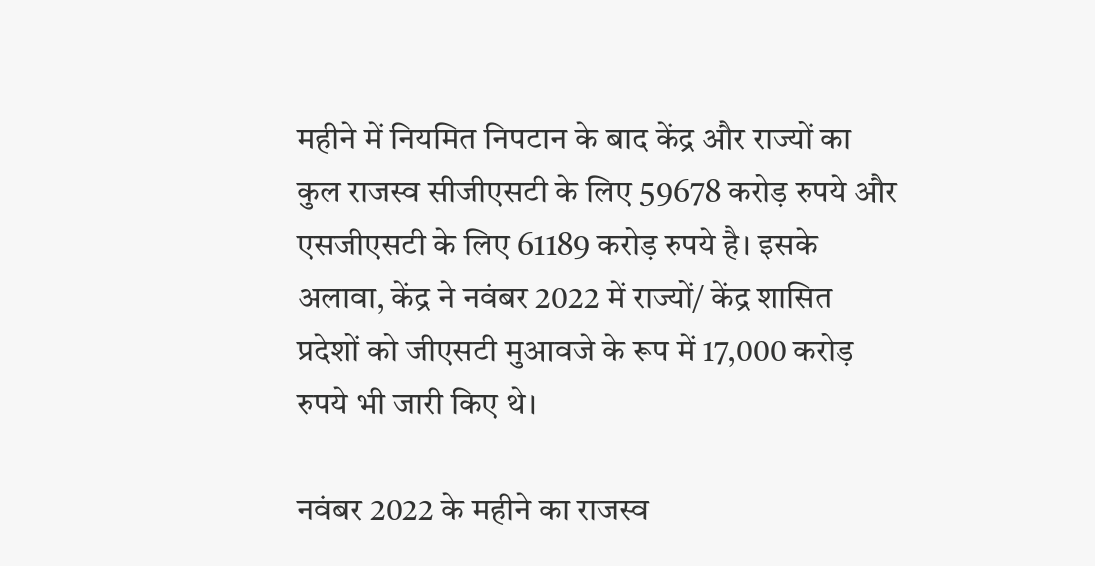महीने में नियमित निपटान के बाद केंद्र और राज्यों का कुल राजस्व सीजीएसटी के लिए 59678 करोड़ रुपये और एसजीएसटी के लिए 61189 करोड़ रुपये है। इसके अलावा, केंद्र ने नवंबर 2022 में राज्यों/ केंद्र शासित प्रदेशों को जीएसटी मुआवजे के रूप में 17,000 करोड़ रुपये भी जारी किए थे।

नवंबर 2022 के महीने का राजस्व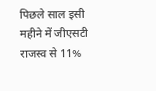पिछले साल इसी महीने में जीएसटी राजस्व से 11%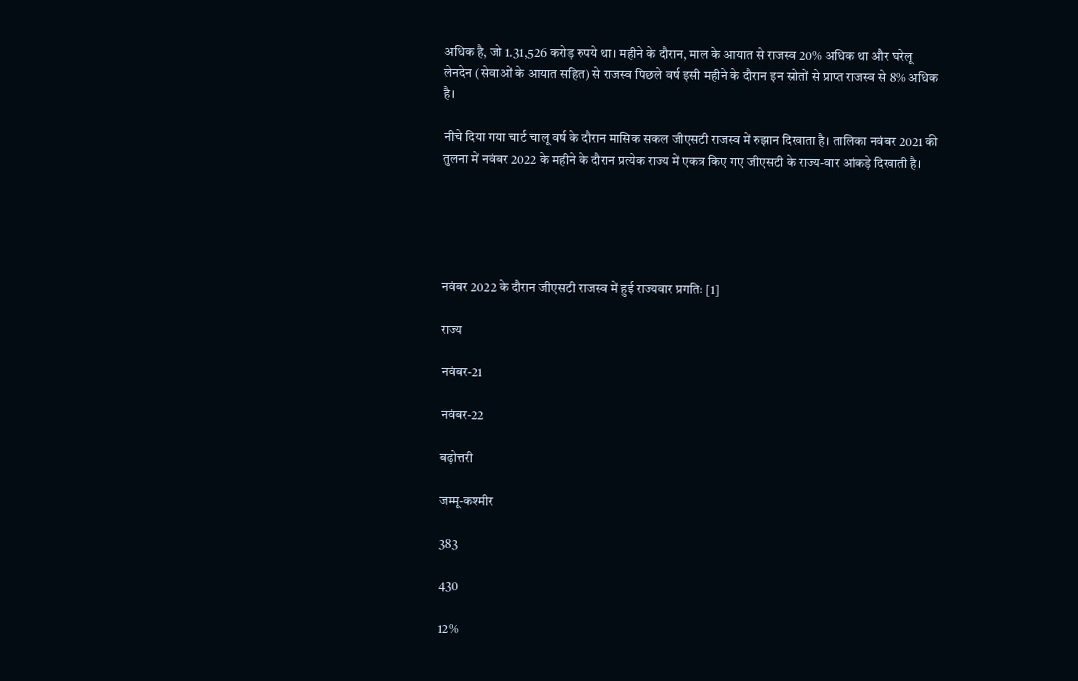अधिक है, जो 1.31,526 करोड़ रुपये था। महीने के दौरान, माल के आयात से राजस्व 20% अधिक था और घरेलू लेनदेन (सेवाओं के आयात सहित) से राजस्व पिछले वर्ष इसी महीने के दौरान इन स्रोतों से प्राप्त राजस्व से 8% अधिक है।

नीचे दिया गया चार्ट चालू वर्ष के दौरान मासिक सकल जीएसटी राजस्व में रुझान दिखाता है। तालिका नवंबर 2021 की तुलना में नवंबर 2022 के महीने के दौरान प्रत्येक राज्य में एकत्र किए गए जीएसटी के राज्य-वार आंकड़े दिखाती है।





नवंबर 2022 के दौरान जीएसटी राजस्व में हुई राज्यवार प्रगतिः [1]

राज्य

नवंबर-21

नवंबर-22

बढ़ोत्तरी

जम्मू-कश्मीर

383

430

12%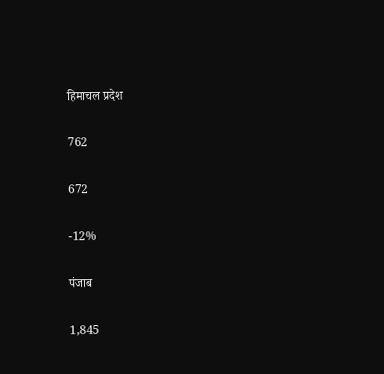हिमाचल प्रदेश

762

672

-12%

पंजाब

1,845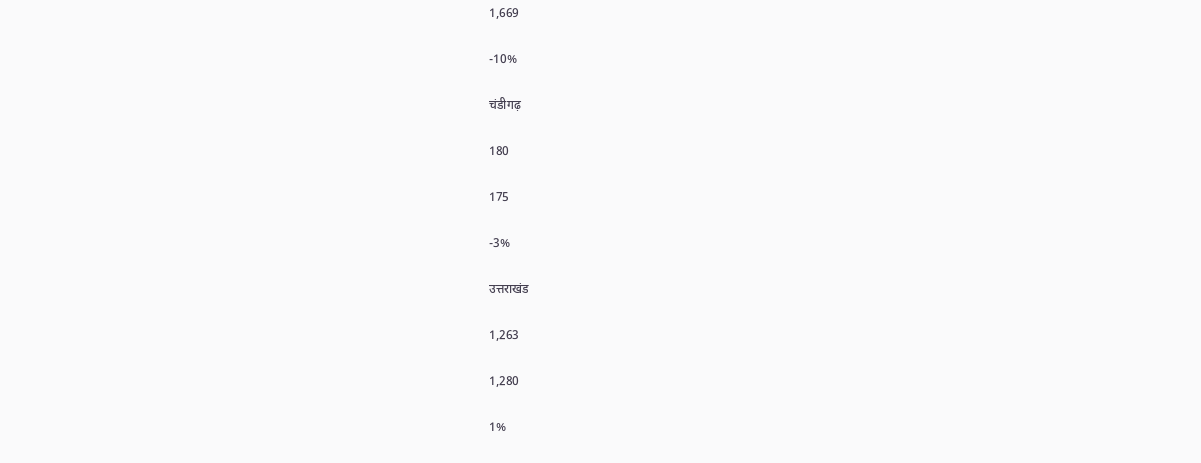1,669

-10%

चंडीगढ़

180

175

-3%

उत्तराखंड

1,263

1,280

1%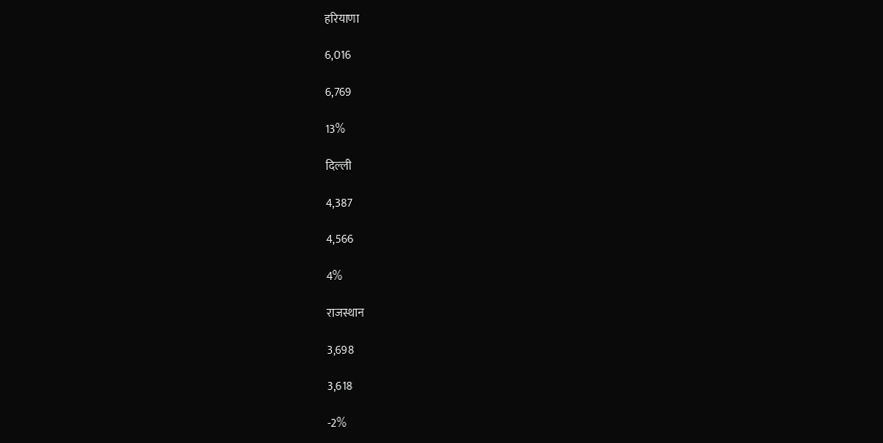हरियाणा

6,016

6,769

13%

दिल्ली

4,387

4,566

4%

राजस्थान

3,698

3,618

-2%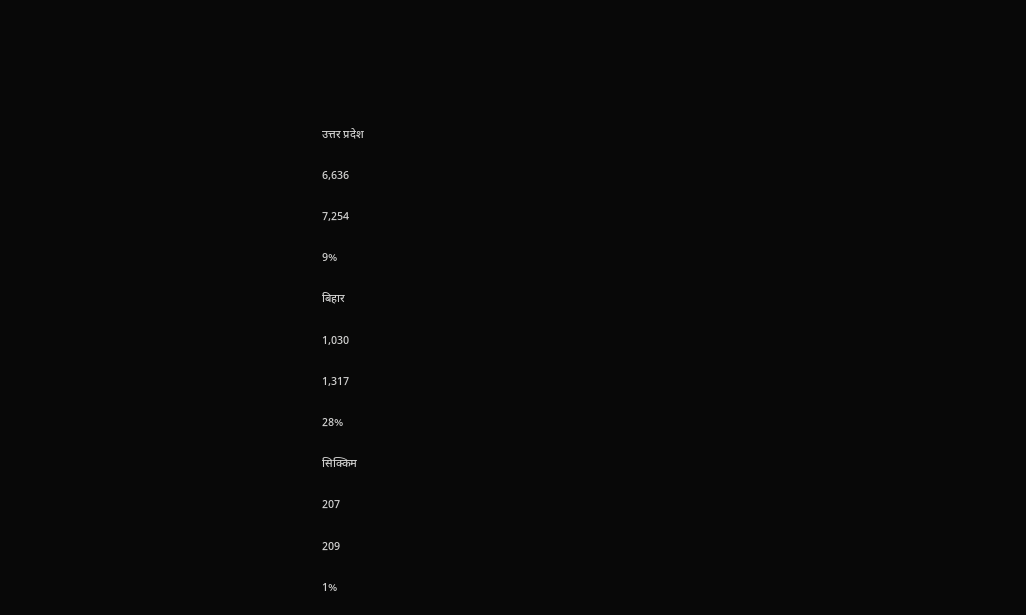उत्तर प्रदेश

6,636

7,254

9%

बिहार

1,030

1,317

28%

सिक्किम

207

209

1%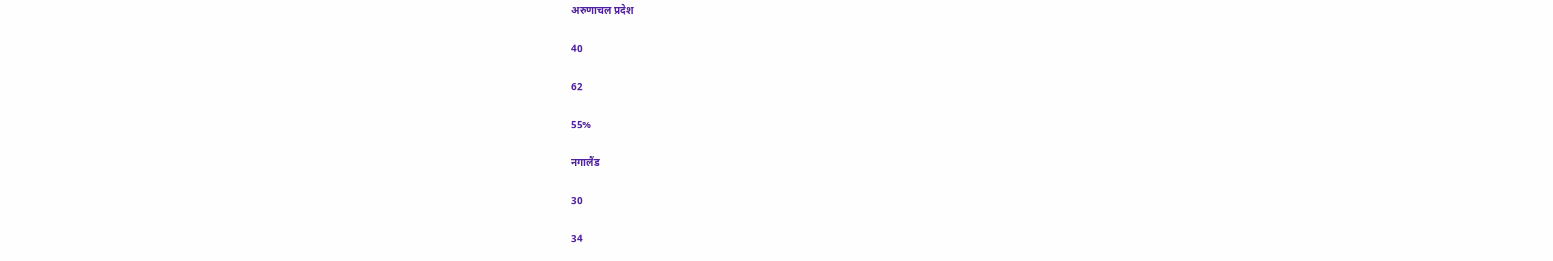अरुणाचल प्रदेश

40

62

55%

नगालैंड

30

34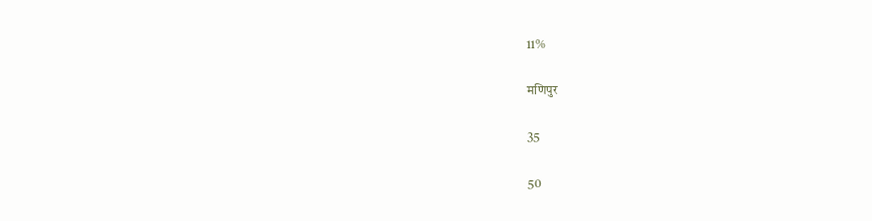11%

मणिपुर

35

50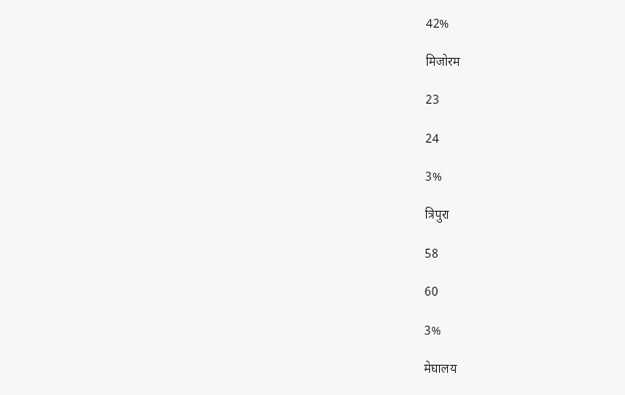42%

मिजोरम

23

24

3%

त्रिपुरा

58

60

3%

मेघालय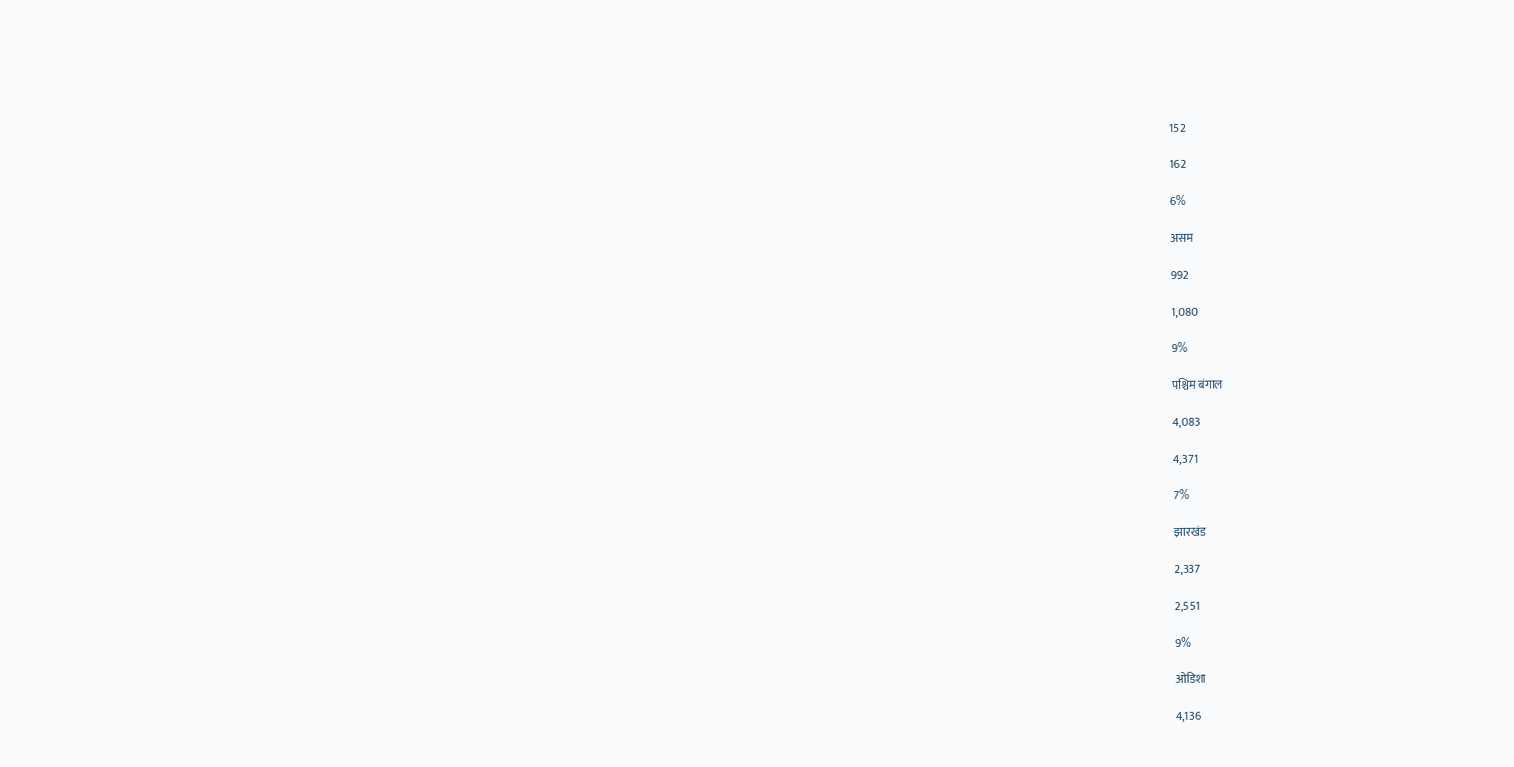152

162

6%

असम

992

1,080

9%

पश्चिम बंगाल

4,083

4,371

7%

झारखंड

2,337

2,551

9%

ओडिशा

4,136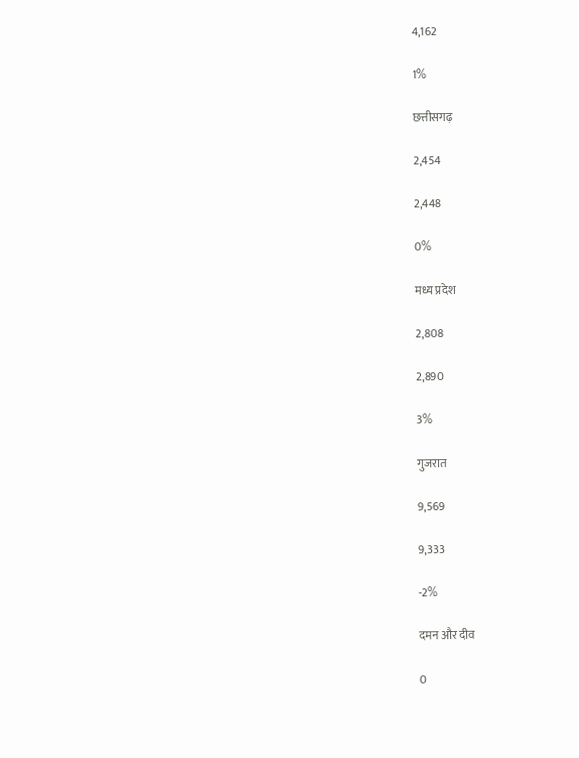4,162

1%

छत्तीसगढ़

2,454

2,448

0%

मध्य प्रदेश

2,808

2,890

3%

गुजरात

9,569

9,333

-2%

दमन और दीव

0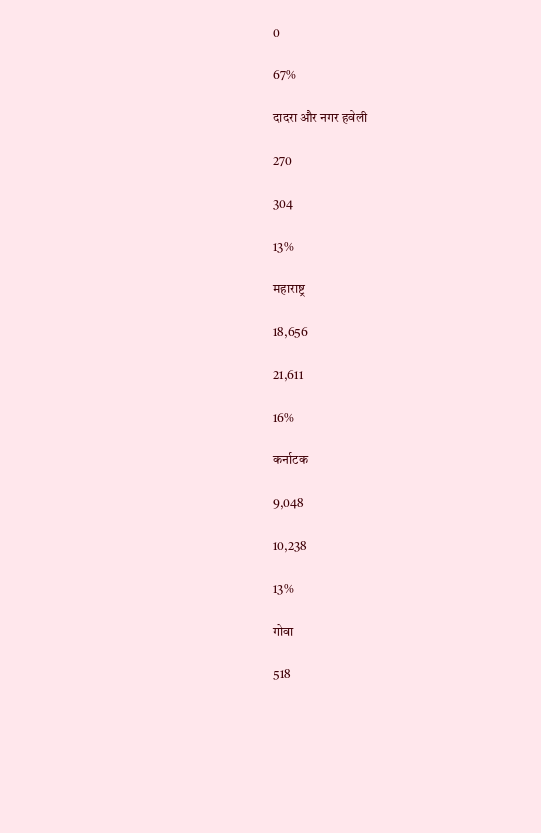0

67%

दादरा और नगर हवेली

270

304

13%

महाराष्ट्र

18,656

21,611

16%

कर्नाटक

9,048

10,238

13%

गोवा

518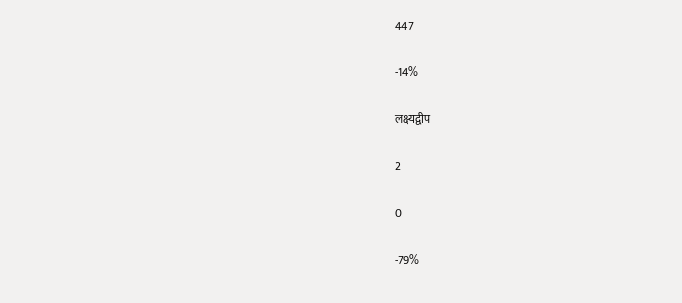447

-14%

लक्ष्यद्वीप

2

0

-79%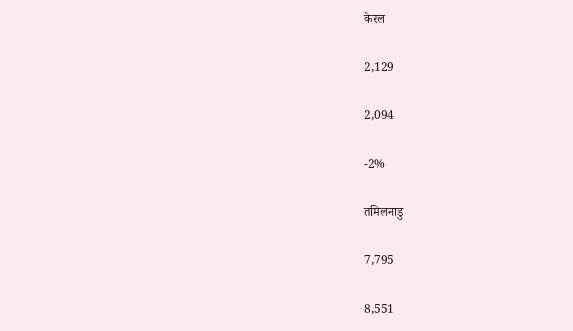केरल

2,129

2,094

-2%

तमिलनाडु

7,795

8,551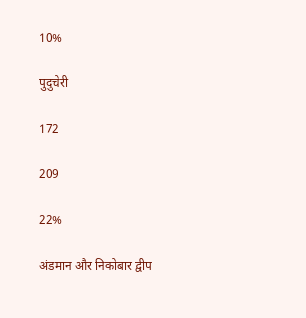10%

पुदुचेरी

172

209

22%

अंडमान और निकोबार द्वीप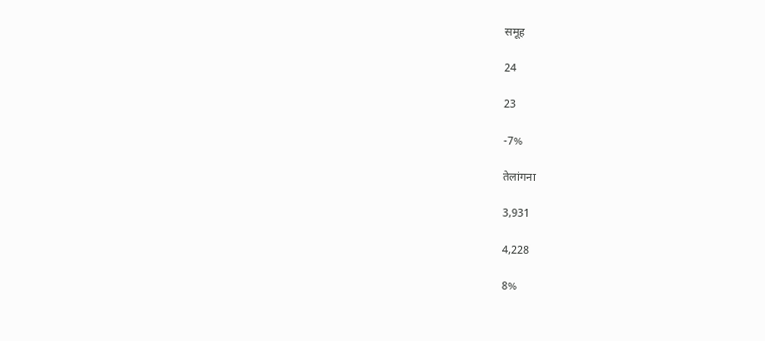समूह

24

23

-7%

तेलांगना

3,931

4,228

8%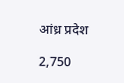आंध्र प्रदेश

2,750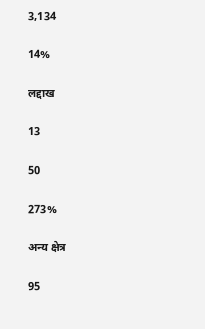3,134

14%

लद्दाख

13

50

273%

अन्य क्षेत्र

95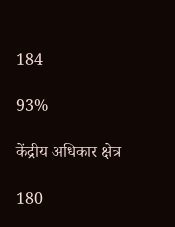184

93%

केंद्रीय अधिकार क्षेत्र

180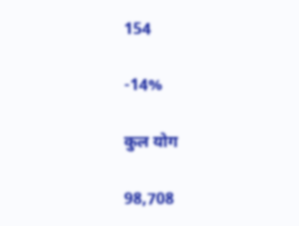154

-14%

कुल योग

98,708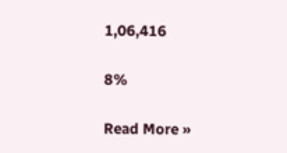1,06,416

8%

Read More »